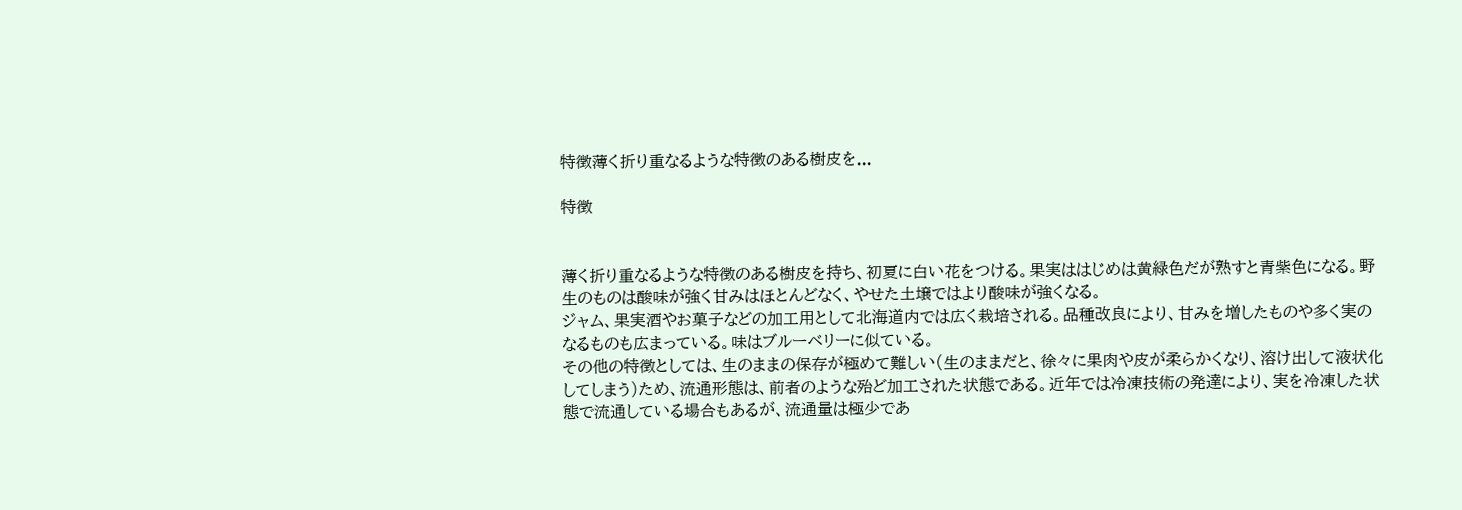特徴薄く折り重なるような特徴のある樹皮を...

特徴


薄く折り重なるような特徴のある樹皮を持ち、初夏に白い花をつける。果実ははじめは黄緑色だが熟すと青紫色になる。野生のものは酸味が強く甘みはほとんどなく、やせた土壌ではより酸味が強くなる。
ジャム、果実酒やお菓子などの加工用として北海道内では広く栽培される。品種改良により、甘みを増したものや多く実のなるものも広まっている。味はブルーベリーに似ている。
その他の特徴としては、生のままの保存が極めて難しい(生のままだと、徐々に果肉や皮が柔らかくなり、溶け出して液状化してしまう)ため、流通形態は、前者のような殆ど加工された状態である。近年では冷凍技術の発達により、実を冷凍した状態で流通している場合もあるが、流通量は極少であ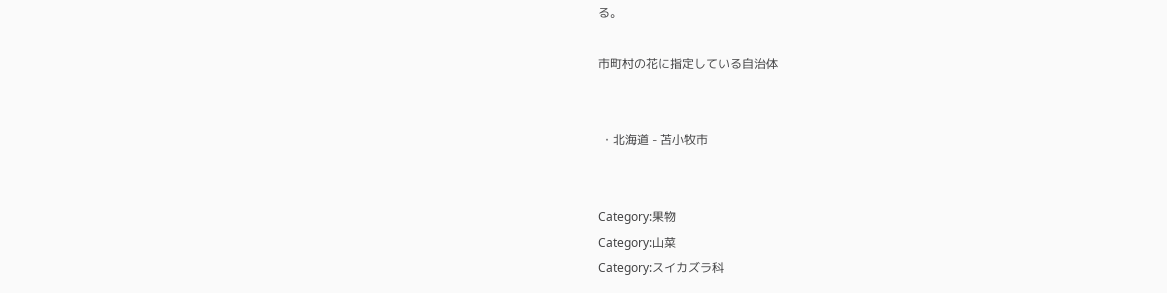る。

市町村の花に指定している自治体


 ・北海道 - 苫小牧市


Category:果物
Category:山菜
Category:スイカズラ科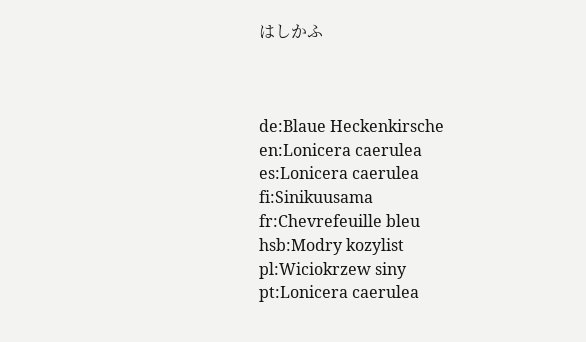はしかふ



de:Blaue Heckenkirsche
en:Lonicera caerulea
es:Lonicera caerulea
fi:Sinikuusama
fr:Chevrefeuille bleu
hsb:Modry kozylist
pl:Wiciokrzew siny
pt:Lonicera caerulea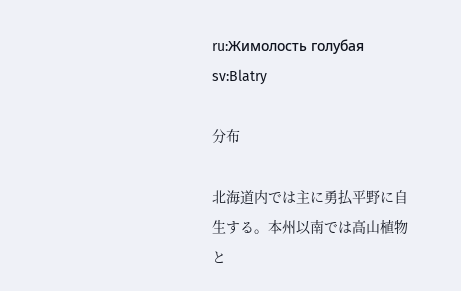ru:Жимолость голубая
sv:Blatry

分布

北海道内では主に勇払平野に自生する。本州以南では高山植物と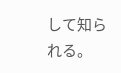して知られる。